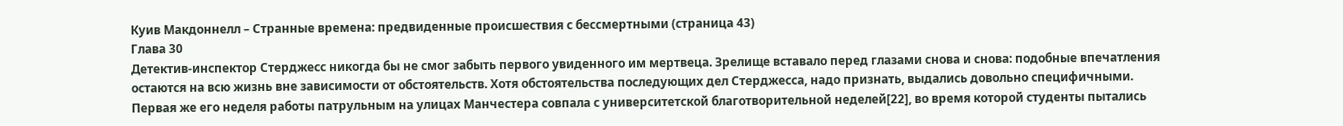Куив Макдоннелл – Странные времена: предвиденные происшествия с бессмертными (страница 43)
Глава 30
Детектив-инспектор Стерджесс никогда бы не смог забыть первого увиденного им мертвеца. Зрелище вставало перед глазами снова и снова: подобные впечатления остаются на всю жизнь вне зависимости от обстоятельств. Хотя обстоятельства последующих дел Стерджесса, надо признать, выдались довольно специфичными.
Первая же его неделя работы патрульным на улицах Манчестера совпала с университетской благотворительной неделей[22], во время которой студенты пытались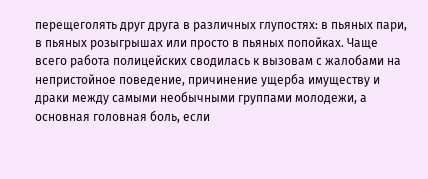перещеголять друг друга в различных глупостях: в пьяных пари, в пьяных розыгрышах или просто в пьяных попойках. Чаще всего работа полицейских сводилась к вызовам с жалобами на непристойное поведение, причинение ущерба имуществу и драки между самыми необычными группами молодежи, а основная головная боль, если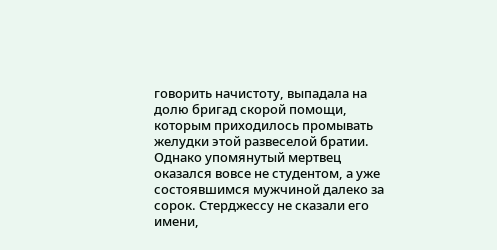говорить начистоту, выпадала на долю бригад скорой помощи, которым приходилось промывать желудки этой развеселой братии.
Однако упомянутый мертвец оказался вовсе не студентом, а уже состоявшимся мужчиной далеко за сорок. Стерджессу не сказали его имени,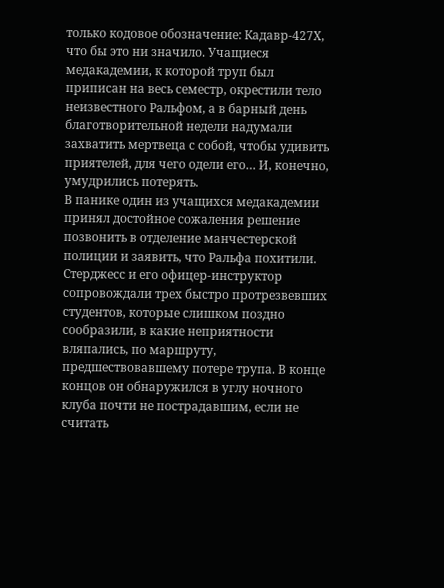только кодовое обозначение: Кадавр-427Х, что бы это ни значило. Учащиеся медакадемии, к которой труп был приписан на весь семестр, окрестили тело неизвестного Ральфом, а в барный день благотворительной недели надумали захватить мертвеца с собой, чтобы удивить приятелей, для чего одели его… И, конечно, умудрились потерять.
В панике один из учащихся медакадемии принял достойное сожаления решение позвонить в отделение манчестерской полиции и заявить, что Ральфа похитили. Стерджесс и его офицер-инструктор сопровождали трех быстро протрезвевших студентов, которые слишком поздно сообразили, в какие неприятности вляпались, по маршруту, предшествовавшему потере трупа. В конце концов он обнаружился в углу ночного клуба почти не пострадавшим, если не считать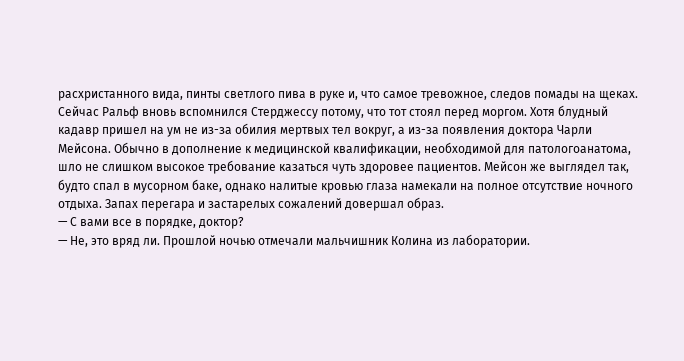расхристанного вида, пинты светлого пива в руке и, что самое тревожное, следов помады на щеках.
Сейчас Ральф вновь вспомнился Стерджессу потому, что тот стоял перед моргом. Хотя блудный кадавр пришел на ум не из-за обилия мертвых тел вокруг, а из-за появления доктора Чарли Мейсона. Обычно в дополнение к медицинской квалификации, необходимой для патологоанатома, шло не слишком высокое требование казаться чуть здоровее пациентов. Мейсон же выглядел так, будто спал в мусорном баке, однако налитые кровью глаза намекали на полное отсутствие ночного отдыха. Запах перегара и застарелых сожалений довершал образ.
— С вами все в порядке, доктор?
— Не, это вряд ли. Прошлой ночью отмечали мальчишник Колина из лаборатории.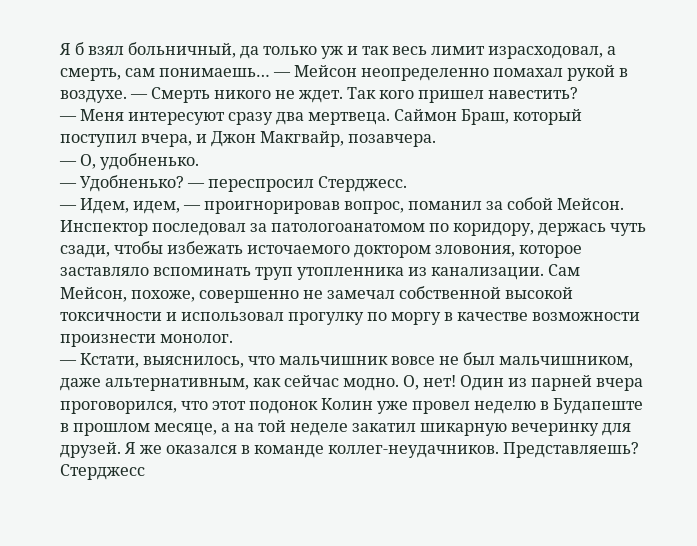Я б взял больничный, да только уж и так весь лимит израсходовал, а смерть, сам понимаешь… — Мейсон неопределенно помахал рукой в воздухе. — Смерть никого не ждет. Так кого пришел навестить?
— Меня интересуют сразу два мертвеца. Саймон Браш, который поступил вчера, и Джон Макгвайр, позавчера.
— О, удобненько.
— Удобненько? — переспросил Стерджесс.
— Идем, идем, — проигнорировав вопрос, поманил за собой Мейсон.
Инспектор последовал за патологоанатомом по коридору, держась чуть сзади, чтобы избежать источаемого доктором зловония, которое заставляло вспоминать труп утопленника из канализации. Сам Мейсон, похоже, совершенно не замечал собственной высокой токсичности и использовал прогулку по моргу в качестве возможности произнести монолог.
— Кстати, выяснилось, что мальчишник вовсе не был мальчишником, даже альтернативным, как сейчас модно. О, нет! Один из парней вчера проговорился, что этот подонок Колин уже провел неделю в Будапеште в прошлом месяце, а на той неделе закатил шикарную вечеринку для друзей. Я же оказался в команде коллег-неудачников. Представляешь?
Стерджесс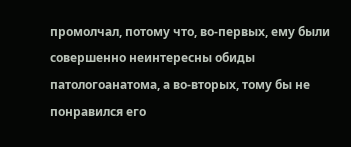промолчал, потому что, во-первых, ему были совершенно неинтересны обиды патологоанатома, а во-вторых, тому бы не понравился его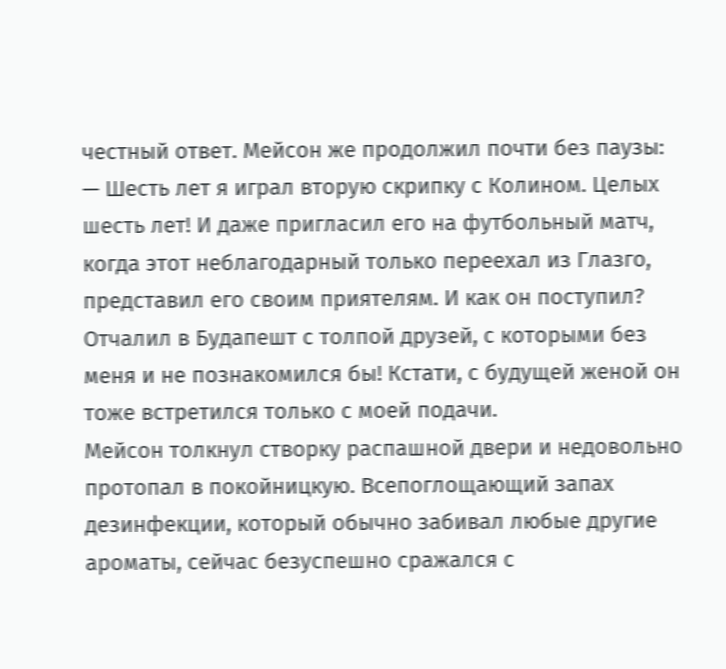честный ответ. Мейсон же продолжил почти без паузы:
— Шесть лет я играл вторую скрипку с Колином. Целых шесть лет! И даже пригласил его на футбольный матч, когда этот неблагодарный только переехал из Глазго, представил его своим приятелям. И как он поступил? Отчалил в Будапешт с толпой друзей, с которыми без меня и не познакомился бы! Кстати, с будущей женой он тоже встретился только с моей подачи.
Мейсон толкнул створку распашной двери и недовольно протопал в покойницкую. Всепоглощающий запах дезинфекции, который обычно забивал любые другие ароматы, сейчас безуспешно сражался с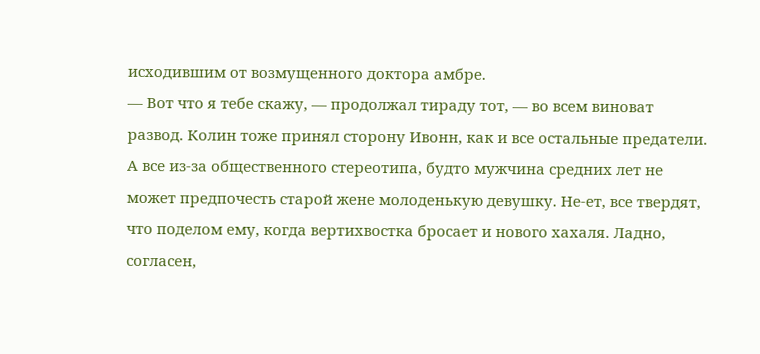исходившим от возмущенного доктора амбре.
— Вот что я тебе скажу, — продолжал тираду тот, — во всем виноват развод. Колин тоже принял сторону Ивонн, как и все остальные предатели. А все из-за общественного стереотипа, будто мужчина средних лет не может предпочесть старой жене молоденькую девушку. Не-ет, все твердят, что поделом ему, когда вертихвостка бросает и нового хахаля. Ладно, согласен,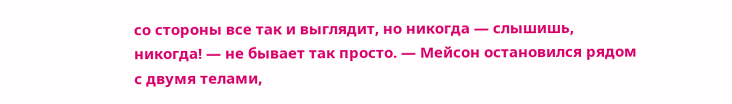со стороны все так и выглядит, но никогда — слышишь, никогда! — не бывает так просто. — Мейсон остановился рядом с двумя телами,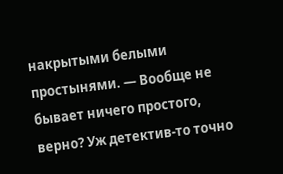накрытыми белыми простынями. — Вообще не бывает ничего простого, верно? Уж детектив-то точно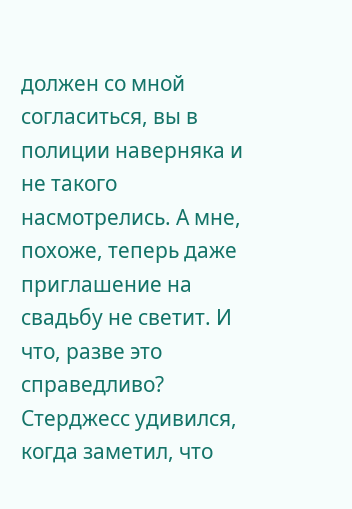должен со мной согласиться, вы в полиции наверняка и не такого насмотрелись. А мне, похоже, теперь даже приглашение на свадьбу не светит. И что, разве это справедливо?
Стерджесс удивился, когда заметил, что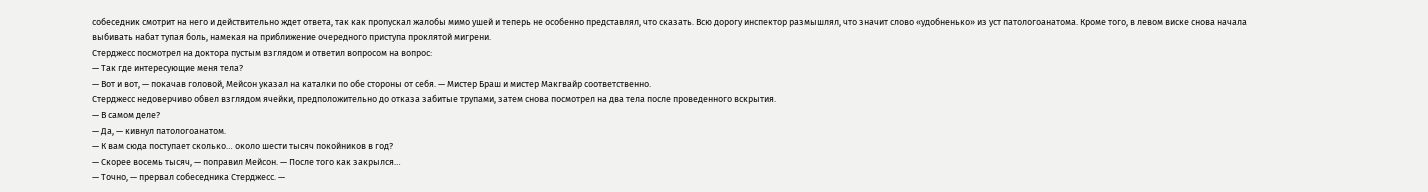собеседник смотрит на него и действительно ждет ответа, так как пропускал жалобы мимо ушей и теперь не особенно представлял, что сказать. Всю дорогу инспектор размышлял, что значит слово «удобненько» из уст патологоанатома. Кроме того, в левом виске снова начала выбивать набат тупая боль, намекая на приближение очередного приступа проклятой мигрени.
Стерджесс посмотрел на доктора пустым взглядом и ответил вопросом на вопрос:
— Так где интересующие меня тела?
— Вот и вот, — покачав головой, Мейсон указал на каталки по обе стороны от себя. — Мистер Браш и мистер Макгвайр соответственно.
Стерджесс недоверчиво обвел взглядом ячейки, предположительно до отказа забитые трупами, затем снова посмотрел на два тела после проведенного вскрытия.
— В самом деле?
— Да, — кивнул патологоанатом.
— К вам сюда поступает сколько… около шести тысяч покойников в год?
— Скорее восемь тысяч, — поправил Мейсон. — После того как закрылся…
— Точно, — прервал собеседника Стерджесс. —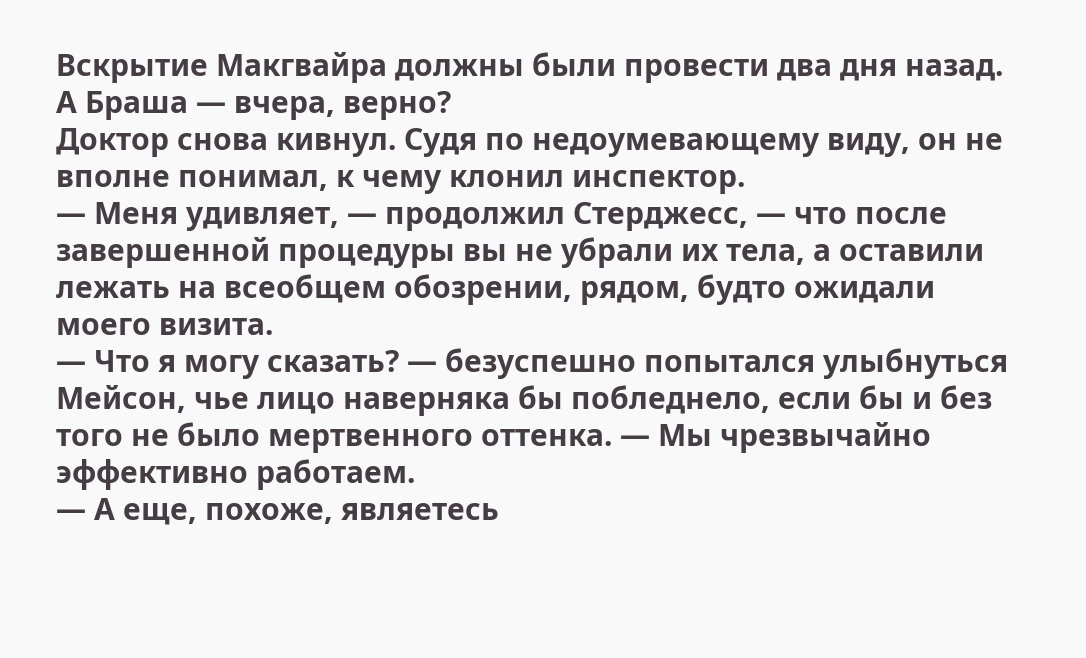Вскрытие Макгвайра должны были провести два дня назад. А Браша — вчера, верно?
Доктор снова кивнул. Судя по недоумевающему виду, он не вполне понимал, к чему клонил инспектор.
— Меня удивляет, — продолжил Стерджесс, — что после завершенной процедуры вы не убрали их тела, а оставили лежать на всеобщем обозрении, рядом, будто ожидали моего визита.
— Что я могу сказать? — безуспешно попытался улыбнуться Мейсон, чье лицо наверняка бы побледнело, если бы и без того не было мертвенного оттенка. — Мы чрезвычайно эффективно работаем.
— А еще, похоже, являетесь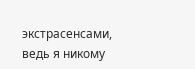экстрасенсами, ведь я никому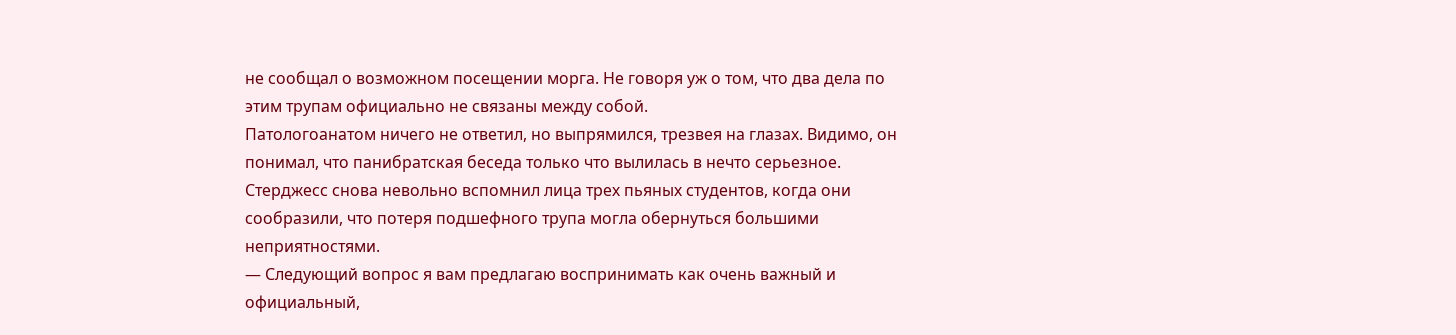не сообщал о возможном посещении морга. Не говоря уж о том, что два дела по этим трупам официально не связаны между собой.
Патологоанатом ничего не ответил, но выпрямился, трезвея на глазах. Видимо, он понимал, что панибратская беседа только что вылилась в нечто серьезное. Стерджесс снова невольно вспомнил лица трех пьяных студентов, когда они сообразили, что потеря подшефного трупа могла обернуться большими неприятностями.
— Следующий вопрос я вам предлагаю воспринимать как очень важный и официальный,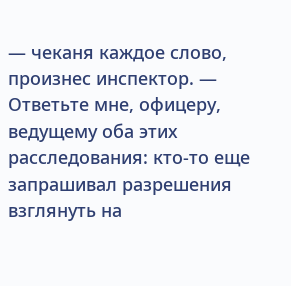— чеканя каждое слово, произнес инспектор. — Ответьте мне, офицеру, ведущему оба этих расследования: кто-то еще запрашивал разрешения взглянуть на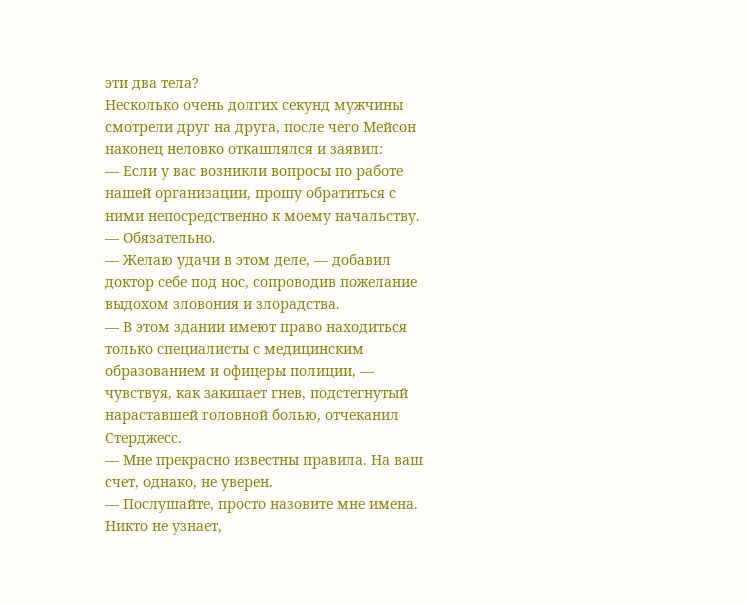эти два тела?
Несколько очень долгих секунд мужчины смотрели друг на друга, после чего Мейсон наконец неловко откашлялся и заявил:
— Если у вас возникли вопросы по работе нашей организации, прошу обратиться с ними непосредственно к моему начальству.
— Обязательно.
— Желаю удачи в этом деле, — добавил доктор себе под нос, сопроводив пожелание выдохом зловония и злорадства.
— В этом здании имеют право находиться только специалисты с медицинским образованием и офицеры полиции, — чувствуя, как закипает гнев, подстегнутый нараставшей головной болью, отчеканил Стерджесс.
— Мне прекрасно известны правила. На ваш счет, однако, не уверен.
— Послушайте, просто назовите мне имена. Никто не узнает,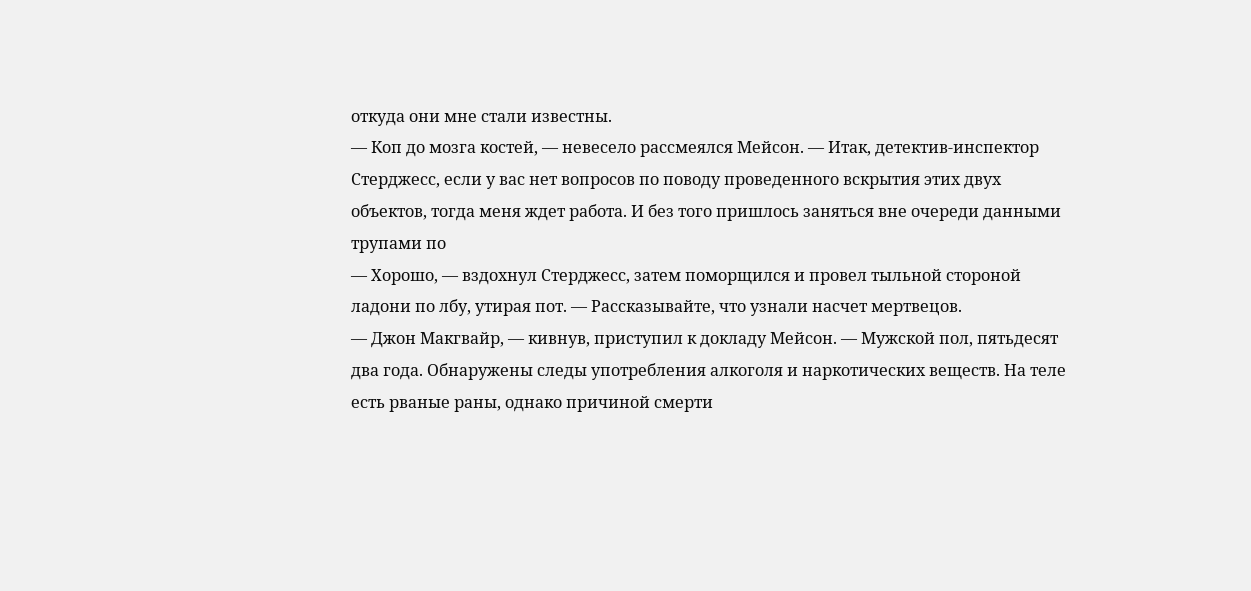откуда они мне стали известны.
— Коп до мозга костей, — невесело рассмеялся Мейсон. — Итак, детектив-инспектор Стерджесс, если у вас нет вопросов по поводу проведенного вскрытия этих двух объектов, тогда меня ждет работа. И без того пришлось заняться вне очереди данными трупами по
— Хорошо, — вздохнул Стерджесс, затем поморщился и провел тыльной стороной ладони по лбу, утирая пот. — Рассказывайте, что узнали насчет мертвецов.
— Джон Макгвайр, — кивнув, приступил к докладу Мейсон. — Мужской пол, пятьдесят два года. Обнаружены следы употребления алкоголя и наркотических веществ. На теле есть рваные раны, однако причиной смерти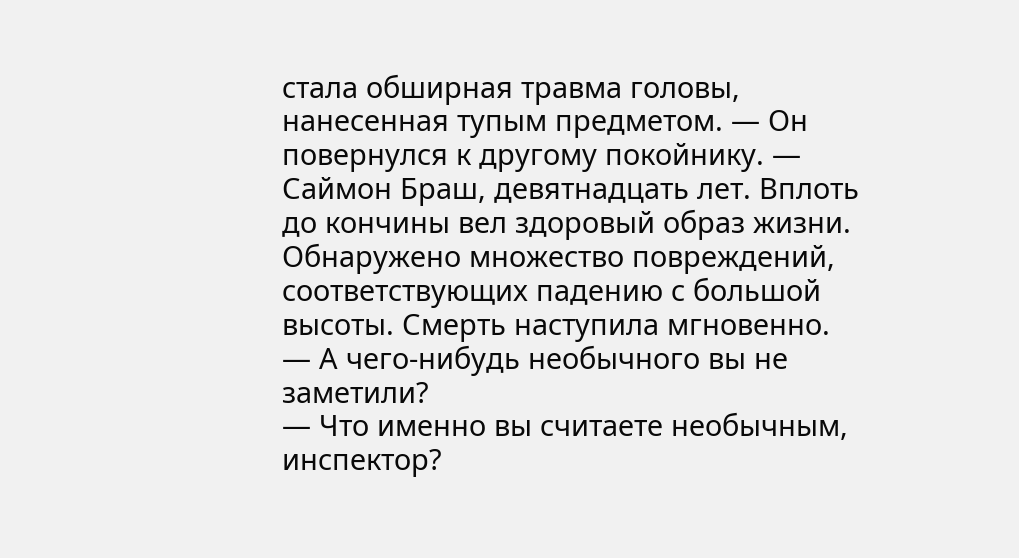стала обширная травма головы, нанесенная тупым предметом. — Он повернулся к другому покойнику. — Саймон Браш, девятнадцать лет. Вплоть до кончины вел здоровый образ жизни. Обнаружено множество повреждений, соответствующих падению с большой высоты. Смерть наступила мгновенно.
— А чего-нибудь необычного вы не заметили?
— Что именно вы считаете необычным, инспектор?